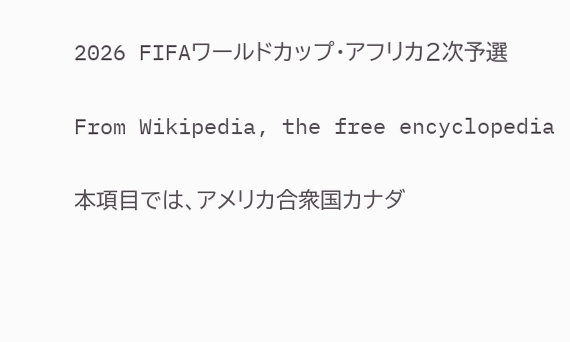2026 FIFAワールドカップ・アフリカ2次予選

From Wikipedia, the free encyclopedia

本項目では、アメリカ合衆国カナダ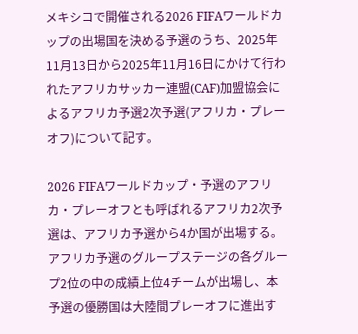メキシコで開催される2026 FIFAワールドカップの出場国を決める予選のうち、2025年11月13日から2025年11月16日にかけて行われたアフリカサッカー連盟(CAF)加盟協会によるアフリカ予選2次予選(アフリカ・プレーオフ)について記す。

2026 FIFAワールドカップ・予選のアフリカ・プレーオフとも呼ばれるアフリカ2次予選は、アフリカ予選から4か国が出場する。アフリカ予選のグループステージの各グループ2位の中の成績上位4チームが出場し、本予選の優勝国は大陸間プレーオフに進出す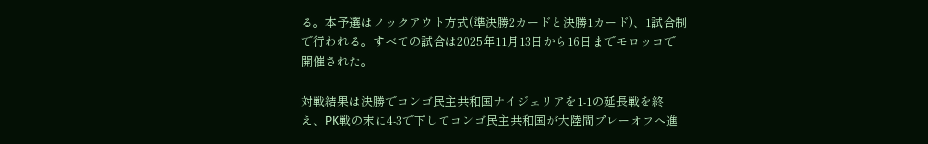る。本予選はノックアウト方式(準決勝2カードと決勝1カード)、1試合制で行われる。すべての試合は2025年11月13日から16日までモロッコで開催された。

対戦結果は決勝でコンゴ民主共和国ナイジェリアを1-1の延長戦を終え、PK戦の末に4-3で下してコンゴ民主共和国が大陸間プレーオフへ進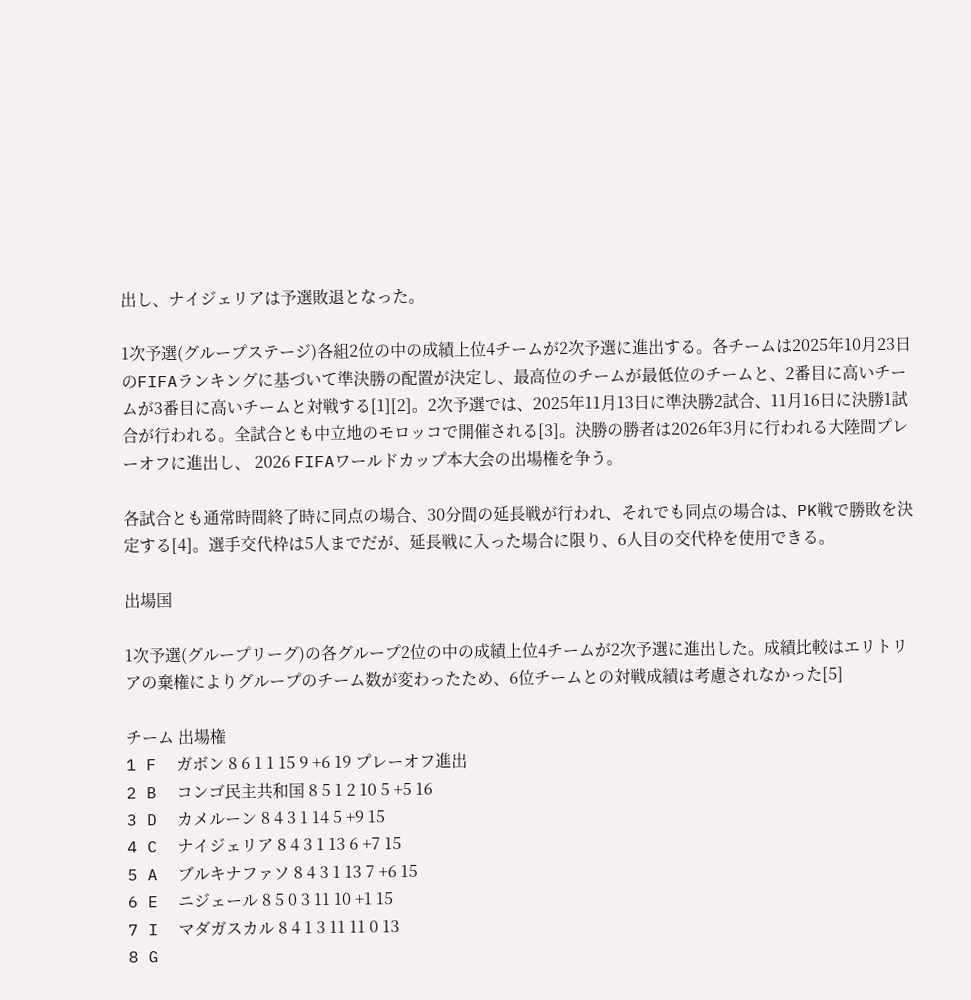出し、ナイジェリアは予選敗退となった。

1次予選(グループステージ)各組2位の中の成績上位4チームが2次予選に進出する。各チームは2025年10月23日のFIFAランキングに基づいて準決勝の配置が決定し、最高位のチームが最低位のチームと、2番目に高いチームが3番目に高いチームと対戦する[1][2]。2次予選では、2025年11月13日に準決勝2試合、11月16日に決勝1試合が行われる。全試合とも中立地のモロッコで開催される[3]。決勝の勝者は2026年3月に行われる大陸間プレーオフに進出し、 2026 FIFAワールドカップ本大会の出場権を争う。

各試合とも通常時間終了時に同点の場合、30分間の延長戦が行われ、それでも同点の場合は、PK戦で勝敗を決定する[4]。選手交代枠は5人までだが、延長戦に入った場合に限り、6人目の交代枠を使用できる。

出場国

1次予選(グループリーグ)の各グループ2位の中の成績上位4チームが2次予選に進出した。成績比較はエリトリアの棄権によりグループのチーム数が変わったため、6位チームとの対戦成績は考慮されなかった[5]

チーム 出場権
1 F  ガボン 8 6 1 1 15 9 +6 19 プレーオフ進出
2 B  コンゴ民主共和国 8 5 1 2 10 5 +5 16
3 D  カメルーン 8 4 3 1 14 5 +9 15
4 C  ナイジェリア 8 4 3 1 13 6 +7 15
5 A  ブルキナファソ 8 4 3 1 13 7 +6 15
6 E  ニジェール 8 5 0 3 11 10 +1 15
7 I  マダガスカル 8 4 1 3 11 11 0 13
8 G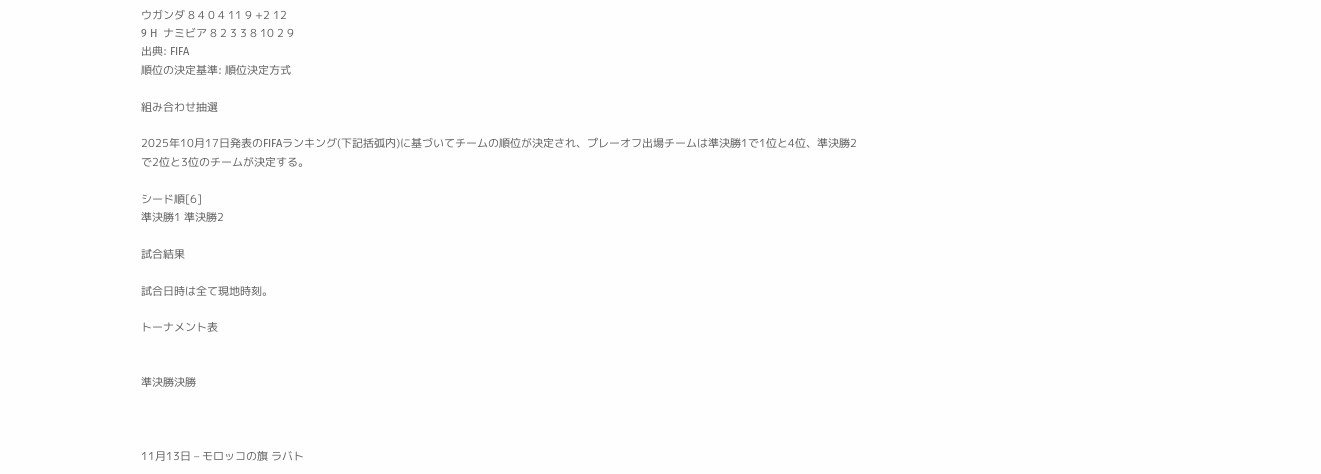ウガンダ 8 4 0 4 11 9 +2 12
9 H  ナミビア 8 2 3 3 8 10 2 9
出典: FIFA
順位の決定基準: 順位決定方式

組み合わせ抽選

2025年10月17日発表のFIFAランキング(下記括弧内)に基づいてチームの順位が決定され、プレーオフ出場チームは準決勝1で1位と4位、準決勝2で2位と3位のチームが決定する。

シード順[6]
準決勝1 準決勝2

試合結果

試合日時は全て現地時刻。

トーナメント表


準決勝決勝



11月13日 – モロッコの旗 ラバト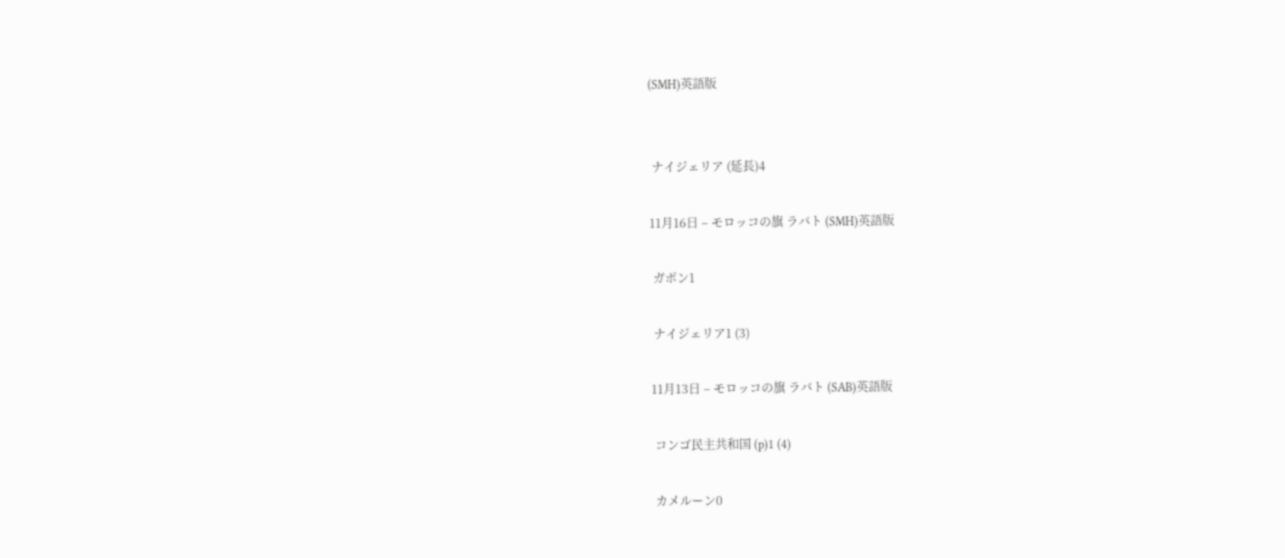(SMH)英語版


 ナイジェリア (延長)4

11月16日 – モロッコの旗 ラバト (SMH)英語版

 ガボン1

 ナイジェリア1 (3)

11月13日 – モロッコの旗 ラバト (SAB)英語版

 コンゴ民主共和国 (p)1 (4)

 カメルーン0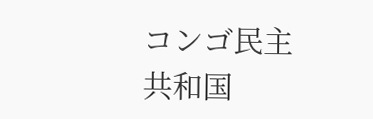コンゴ民主共和国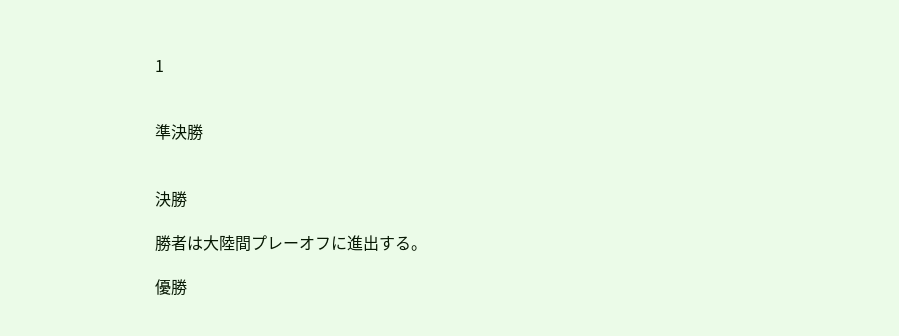1


準決勝


決勝

勝者は大陸間プレーオフに進出する。

優勝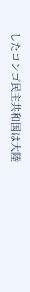したコンゴ民主共和国は大陸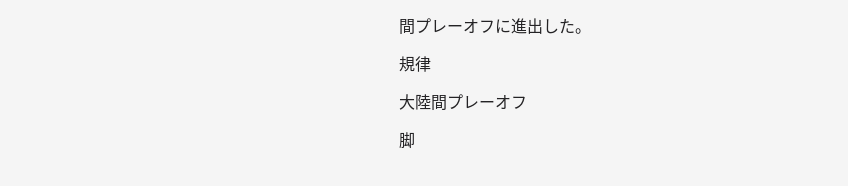間プレーオフに進出した。

規律

大陸間プレーオフ

脚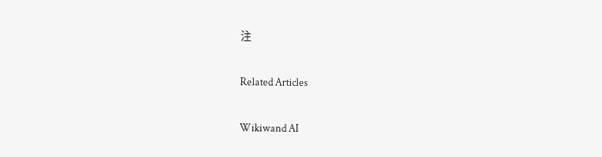注

Related Articles

Wikiwand AI